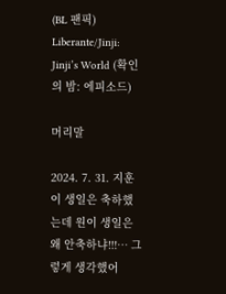(BL 팬픽) Liberante/Jinji: Jinji’s World (확인의 밤: 에피소드)

머리말

2024. 7. 31. 지훈이 생일은 축하했는데 원이 생일은 왜 안축하냐!!!… 그렇게 생각했어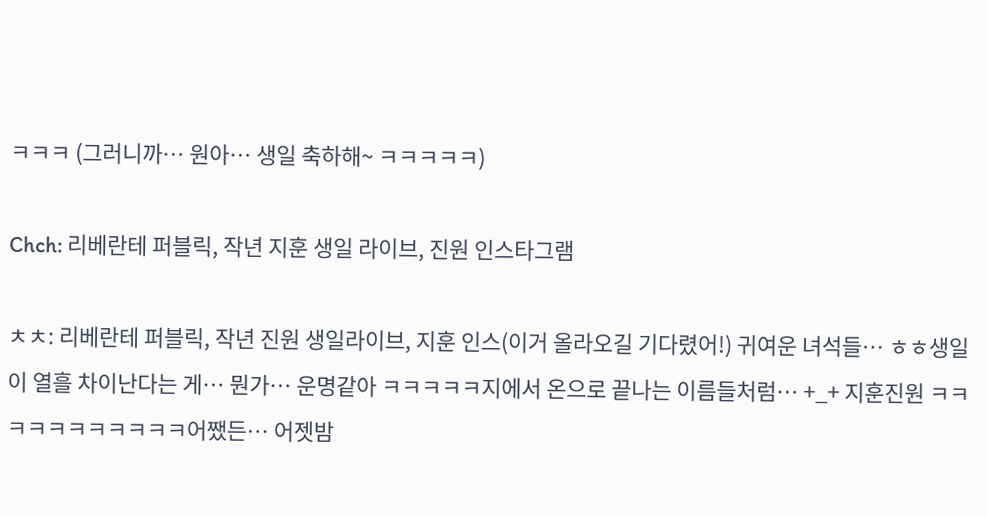ㅋㅋㅋ (그러니까… 원아… 생일 축하해~ ㅋㅋㅋㅋㅋ)

Chch: 리베란테 퍼블릭, 작년 지훈 생일 라이브, 진원 인스타그램

ㅊㅊ: 리베란테 퍼블릭, 작년 진원 생일라이브, 지훈 인스(이거 올라오길 기다렸어!) 귀여운 녀석들… ㅎㅎ생일이 열흘 차이난다는 게… 뭔가… 운명같아 ㅋㅋㅋㅋㅋ지에서 온으로 끝나는 이름들처럼… +_+ 지훈진원 ㅋㅋㅋㅋㅋㅋㅋㅋㅋㅋㅋ어쨌든… 어젯밤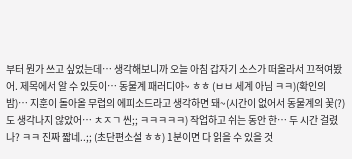부터 뭔가 쓰고 싶었는데… 생각해보니까 오늘 아침 갑자기 소스가 떠올라서 끄적여봤어. 제목에서 알 수 있듯이… 동물계 패러디야~ ㅎㅎ (ㅂㅂ 세계 아님 ㅋㅋ)(확인의 밤)… 지훈이 돌아올 무렵의 에피소드라고 생각하면 돼~(시간이 없어서 동물계의 꽃(?)도 생각나지 않았어… ㅊㅈㄱ 씬;; ㅋㅋㅋㅋㅋ) 작업하고 쉬는 동안 한… 두 시간 걸렸나? ㅋㅋ 진짜 짧네..;; (초단편소설 ㅎㅎ) 1분이면 다 읽을 수 있을 것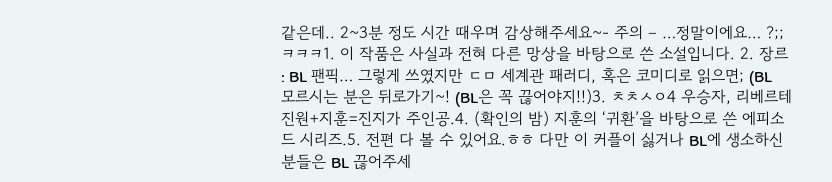같은데.. 2~3분 정도 시간 때우며 감상해주세요~- 주의 – …정말이에요… ?;; ㅋㅋㅋ1. 이 작품은 사실과 전혀 다른 망상을 바탕으로 쓴 소설입니다. 2. 장르 : BL 팬픽… 그렇게 쓰였지만 ㄷㅁ 세계관 패러디, 혹은 코미디로 읽으면; (BL 모르시는 분은 뒤로가기~! (BL은 꼭 끊어야지!!)3. ㅊㅊㅅㅇ4 우승자, 리베르테 진원+지훈=진지가 주인공.4. (확인의 밤) 지훈의 ‘귀환’을 바탕으로 쓴 에피소드 시리즈.5. 전편 다 볼 수 있어요.ㅎㅎ 다만 이 커플이 싫거나 BL에 생소하신 분들은 BL 끊어주세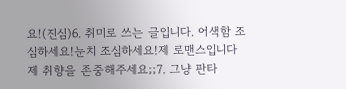요!(진심)6. 취미로 쓰는 글입니다. 어색함 조심하세요!눈치 조심하세요!제 로맨스입니다 제 취향을 존중해주세요;;7. 그냥 판타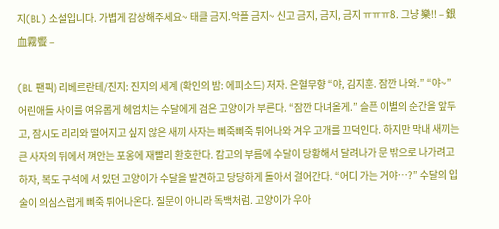지(BL) 소설입니다. 가볍게 감상해주세요~ 태클 금지.악플 금지~ 신고 금지, 금지, 금지 ㅠㅠㅠ8. 그냥 樂!! – 銀血霧饗 –

(BL 팬픽) 리베르란테/진지: 진지의 세계 (확인의 밤: 에피소드) 저자. 은혈무향 “야, 김지훈. 잠깐 나와.” “야~” 어린애들 사이를 여유롭게 헤엄치는 수달에게 검은 고양이가 부른다. “잠깐 다녀올게.” 슬픈 이별의 순간을 앞두고, 잠시도 리리와 떨어지고 싶지 않은 새끼 사자는 삐죽삐죽 튀어나와 겨우 고개를 끄덕인다. 하지만 막내 새끼는 큰 사자의 뒤에서 껴안는 포옹에 재빨리 환호한다. 캄고의 부름에 수달이 당황해서 달려나가 문 밖으로 나가려고 하자, 복도 구석에 서 있던 고양이가 수달을 발견하고 당당하게 돌아서 걸어간다. “어디 가는 거야…?” 수달의 입술이 의심스럽게 삐죽 튀어나온다. 질문이 아니라 독백처럼. 고양이가 우아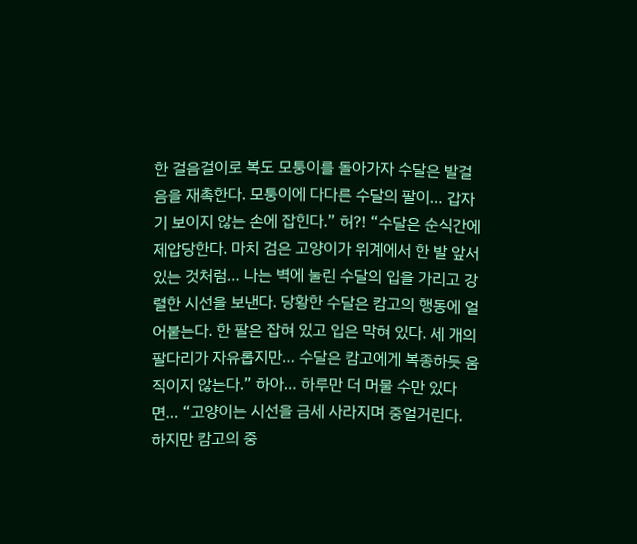한 걸음걸이로 복도 모퉁이를 돌아가자 수달은 발걸음을 재촉한다. 모퉁이에 다다른 수달의 팔이… 갑자기 보이지 않는 손에 잡힌다.” 허?! “수달은 순식간에 제압당한다. 마치 검은 고양이가 위계에서 한 발 앞서 있는 것처럼… 나는 벽에 눌린 수달의 입을 가리고 강렬한 시선을 보낸다. 당황한 수달은 캄고의 행동에 얼어붙는다. 한 팔은 잡혀 있고 입은 막혀 있다. 세 개의 팔다리가 자유롭지만… 수달은 캄고에게 복종하듯 움직이지 않는다.” 하아… 하루만 더 머물 수만 있다면… “고양이는 시선을 금세 사라지며 중얼거린다. 하지만 캄고의 중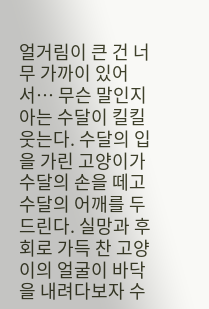얼거림이 큰 건 너무 가까이 있어서… 무슨 말인지 아는 수달이 킬킬 웃는다. 수달의 입을 가린 고양이가 수달의 손을 떼고 수달의 어깨를 두드린다. 실망과 후회로 가득 찬 고양이의 얼굴이 바닥을 내려다보자 수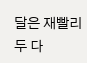달은 재빨리 두 다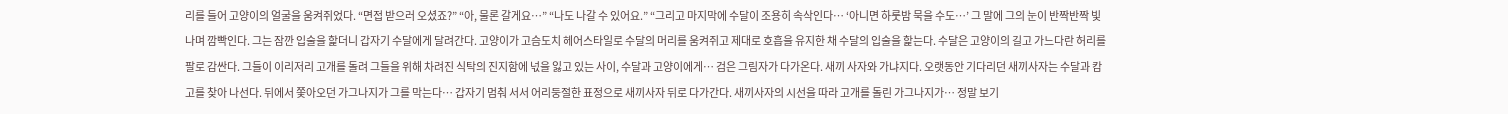리를 들어 고양이의 얼굴을 움켜쥐었다. “면접 받으러 오셨죠?” “아, 물론 갈게요…” “나도 나갈 수 있어요.” “그리고 마지막에 수달이 조용히 속삭인다… ‘아니면 하룻밤 묵을 수도…’ 그 말에 그의 눈이 반짝반짝 빛나며 깜빡인다. 그는 잠깐 입술을 핥더니 갑자기 수달에게 달려간다. 고양이가 고슴도치 헤어스타일로 수달의 머리를 움켜쥐고 제대로 호흡을 유지한 채 수달의 입술을 핥는다. 수달은 고양이의 길고 가느다란 허리를 팔로 감싼다. 그들이 이리저리 고개를 돌려 그들을 위해 차려진 식탁의 진지함에 넋을 잃고 있는 사이, 수달과 고양이에게… 검은 그림자가 다가온다. 새끼 사자와 가냐지다. 오랫동안 기다리던 새끼사자는 수달과 캄고를 찾아 나선다. 뒤에서 쫓아오던 가그나지가 그를 막는다… 갑자기 멈춰 서서 어리둥절한 표정으로 새끼사자 뒤로 다가간다. 새끼사자의 시선을 따라 고개를 돌린 가그나지가… 정말 보기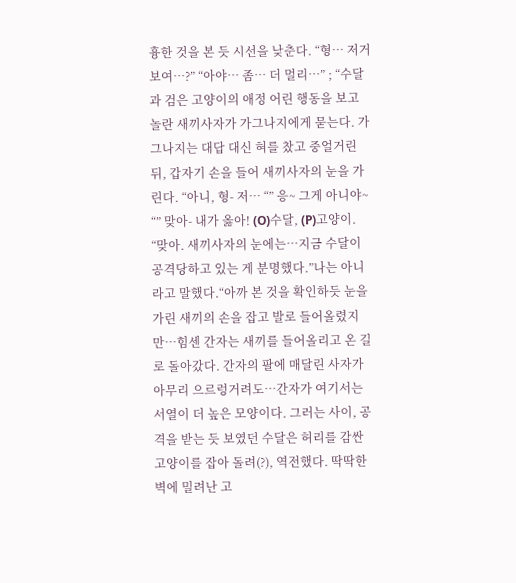흉한 것을 본 듯 시선을 낮춘다. “형… 저거 보여…?” “아야… 좀… 더 멀리…” ; “수달과 검은 고양이의 애정 어린 행동을 보고 놀란 새끼사자가 가그나지에게 묻는다. 가그나지는 대답 대신 혀를 찼고 중얼거린 뒤, 갑자기 손을 들어 새끼사자의 눈을 가린다. “아니, 형- 저… “” 응~ 그게 아니야~ “” 맞아- 내가 옳아! (O)수달, (P)고양이. “맞아. 새끼사자의 눈에는…지금 수달이 공격당하고 있는 게 분명했다.”나는 아니라고 말했다.“아까 본 것을 확인하듯 눈을 가린 새끼의 손을 잡고 발로 들어올렸지만…힘센 간자는 새끼를 들어올리고 온 길로 돌아갔다. 간자의 팔에 매달린 사자가 아무리 으르렁거려도…간자가 여기서는 서열이 더 높은 모양이다. 그러는 사이, 공격을 받는 듯 보였던 수달은 허리를 감싼 고양이를 잡아 돌려(?), 역전했다. 딱딱한 벽에 밀려난 고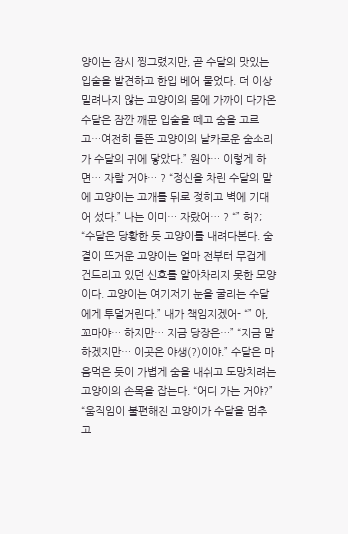양이는 잠시 찡그렸지만, 곧 수달의 맛있는 입술을 발견하고 한입 베어 물었다. 더 이상 밀려나지 않는 고양이의 몸에 가까이 다가온 수달은 잠깐 깨문 입술을 떼고 숨을 고르고…여전히 들뜬 고양이의 날카로운 숨소리가 수달의 귀에 닿았다.” 원아… 이렇게 하면… 자랄 거야… ? “정신을 차린 수달의 말에 고양이는 고개를 뒤로 젖히고 벽에 기대어 섰다.” 나는 이미… 자랐어… ? “” 허?; “수달은 당황한 듯 고양이를 내려다본다. 숨결이 뜨거운 고양이는 얼마 전부터 무겁게 건드리고 있던 신호를 알아차리지 못한 모양이다. 고양이는 여기저기 눈을 굴리는 수달에게 투덜거린다.” 내가 책임지겠어- “” 아, 꼬마야… 하지만… 지금 당장은…” “지금 말하겠지만… 이곳은 야생(?)이야.” 수달은 마음먹은 듯이 가볍게 숨을 내쉬고 도망치려는 고양이의 손목을 잡는다. “어디 가는 거야?” “움직임이 불편해진 고양이가 수달을 멈추고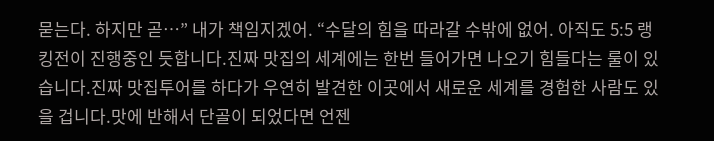묻는다. 하지만 곧…” 내가 책임지겠어. “수달의 힘을 따라갈 수밖에 없어. 아직도 5:5 랭킹전이 진행중인 듯합니다.진짜 맛집의 세계에는 한번 들어가면 나오기 힘들다는 룰이 있습니다.진짜 맛집투어를 하다가 우연히 발견한 이곳에서 새로운 세계를 경험한 사람도 있을 겁니다.맛에 반해서 단골이 되었다면 언젠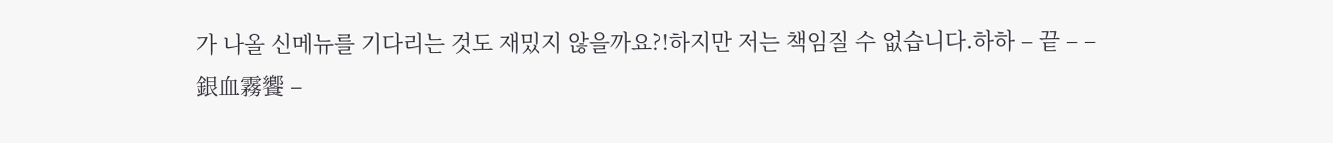가 나올 신메뉴를 기다리는 것도 재밌지 않을까요?!하지만 저는 책임질 수 없습니다.하하 – 끝 – – 銀血霧饗 –